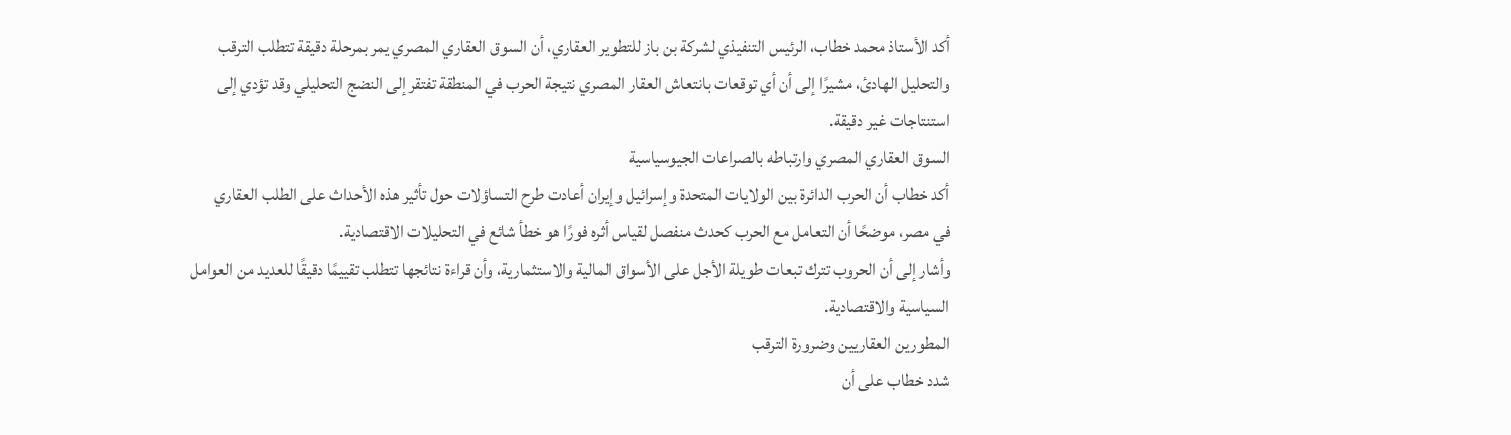أكد الأستاذ محمد خطاب، الرئيس التنفيذي لشركة بن باز للتطوير العقاري، أن السوق العقاري المصري يمر بمرحلة دقيقة تتطلب الترقب
والتحليل الهادئ، مشيرًا إلى أن أي توقعات بانتعاش العقار المصري نتيجة الحرب في المنطقة تفتقر إلى النضج التحليلي وقد تؤدي إلى استنتاجات غير دقيقة.
السوق العقاري المصري وارتباطه بالصراعات الجيوسياسية
أكد خطاب أن الحرب الدائرة بين الولايات المتحدة وإسرائيل وإيران أعادت طرح التساؤلات حول تأثير هذه الأحداث على الطلب العقاري
في مصر، موضحًا أن التعامل مع الحرب كحدث منفصل لقياس أثره فورًا هو خطأ شائع في التحليلات الاقتصادية.
وأشار إلى أن الحروب تترك تبعات طويلة الأجل على الأسواق المالية والاستثمارية، وأن قراءة نتائجها تتطلب تقييمًا دقيقًا للعديد من العوامل
السياسية والاقتصادية.
المطورين العقاريين وضرورة الترقب
شدد خطاب على أن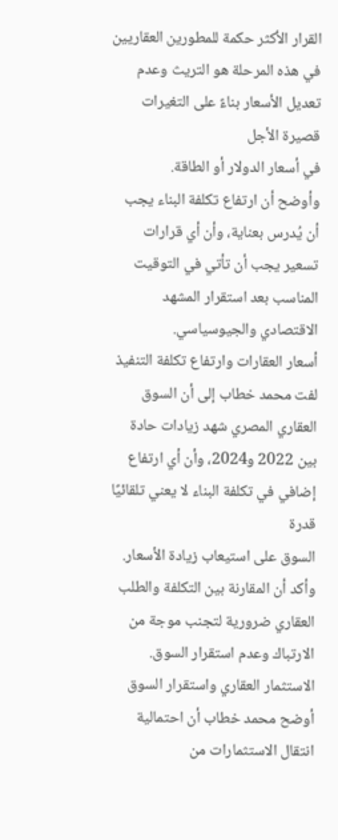القرار الأكثر حكمة للمطورين العقاريين في هذه المرحلة هو التريث وعدم تعديل الأسعار بناءً على التغيرات قصيرة الأجل
في أسعار الدولار أو الطاقة.
وأوضح أن ارتفاع تكلفة البناء يجب أن يُدرس بعناية، وأن أي قرارات تسعير يجب أن تأتي في التوقيت المناسب بعد استقرار المشهد الاقتصادي والجيوسياسي.
أسعار العقارات وارتفاع تكلفة التنفيذ
لفت محمد خطاب إلى أن السوق العقاري المصري شهد زيادات حادة بين 2022 و2024، وأن أي ارتفاع إضافي في تكلفة البناء لا يعني تلقائيًا قدرة
السوق على استيعاب زيادة الأسعار.
وأكد أن المقارنة بين التكلفة والطلب العقاري ضرورية لتجنب موجة من الارتباك وعدم استقرار السوق.
الاستثمار العقاري واستقرار السوق
أوضح محمد خطاب أن احتمالية انتقال الاستثمارات من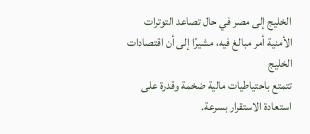الخليج إلى مصر في حال تصاعد التوترات الأمنية أمر مبالغ فيه، مشيرًا إلى أن اقتصادات الخليج
تتمتع باحتياطيات مالية ضخمة وقدرة على استعادة الاستقرار بسرعة.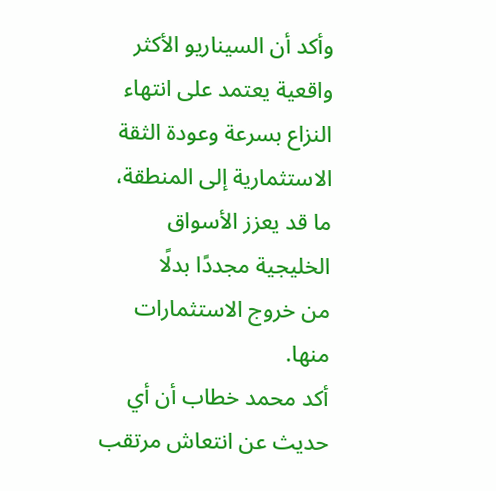وأكد أن السيناريو الأكثر واقعية يعتمد على انتهاء النزاع بسرعة وعودة الثقة الاستثمارية إلى المنطقة، ما قد يعزز الأسواق الخليجية مجددًا بدلًا
من خروج الاستثمارات منها.
أكد محمد خطاب أن أي حديث عن انتعاش مرتقب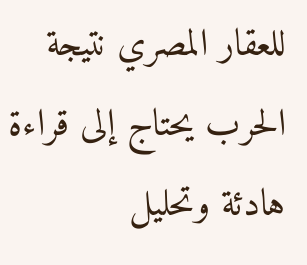للعقار المصري نتيجة الحرب يحتاج إلى قراءة هادئة وتحليل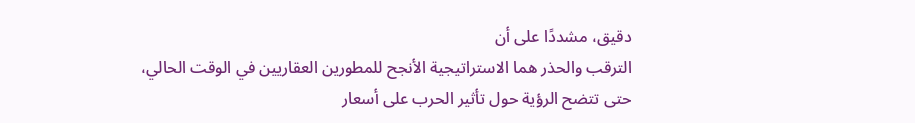دقيق، مشددًا على أن
الترقب والحذر هما الاستراتيجية الأنجح للمطورين العقاريين في الوقت الحالي، حتى تتضح الرؤية حول تأثير الحرب على أسعار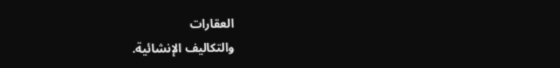العقارات
والتكاليف الإنشائية.